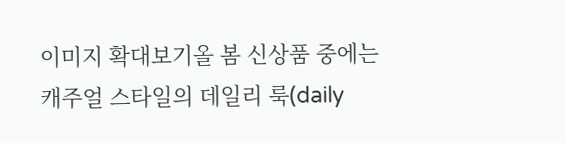이미지 확대보기올 봄 신상품 중에는 캐주얼 스타일의 데일리 룩(daily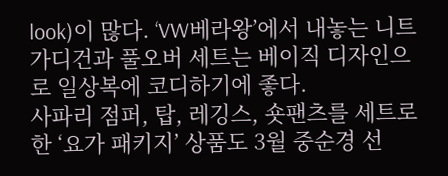look)이 많다. ‘VW베라왕’에서 내놓는 니트 가디건과 풀오버 세트는 베이직 디자인으로 일상복에 코디하기에 좋다.
사파리 점퍼, 탑, 레깅스, 숏팬츠를 세트로 한 ‘요가 패키지’ 상품도 3월 중순경 선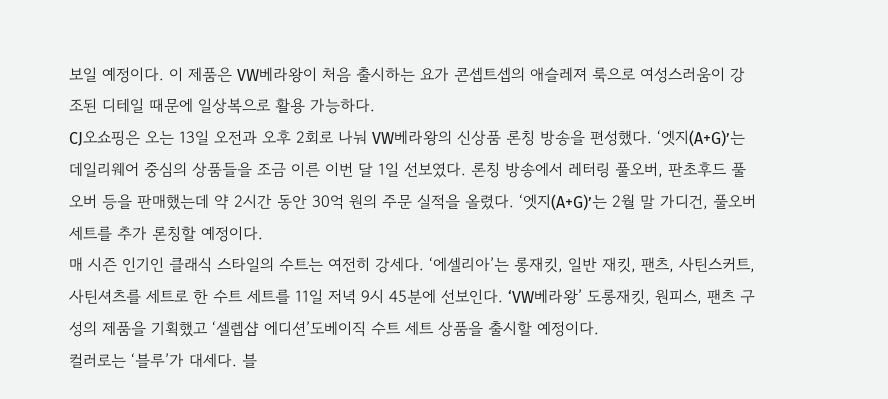보일 예정이다. 이 제품은 VW베라왕이 처음 출시하는 요가 콘셉트셉의 애슬레져 룩으로 여성스러움이 강조된 디테일 때문에 일상복으로 활용 가능하다.
CJ오쇼핑은 오는 13일 오전과 오후 2회로 나눠 VW베라왕의 신상품 론칭 방송을 편성했다. ‘엣지(A+G)’는데일리웨어 중심의 상품들을 조금 이른 이번 달 1일 선보였다. 론칭 방송에서 레터링 풀오버, 판초후드 풀오버 등을 판매했는데 약 2시간 동안 30억 원의 주문 실적을 올렸다. ‘엣지(A+G)’는 2월 말 가디건, 풀오버 세트를 추가 론칭할 예정이다.
매 시즌 인기인 클래식 스타일의 수트는 여전히 강세다. ‘에셀리아’는 롱재킷, 일반 재킷, 팬츠, 사틴스커트, 사틴셔츠를 세트로 한 수트 세트를 11일 저녁 9시 45분에 선보인다. ‘VW베라왕’ 도롱재킷, 원피스, 팬츠 구성의 제품을 기획했고 ‘셀렙샵 에디션’도베이직 수트 세트 상품을 출시할 예정이다.
컬러로는 ‘블루’가 대세다. 블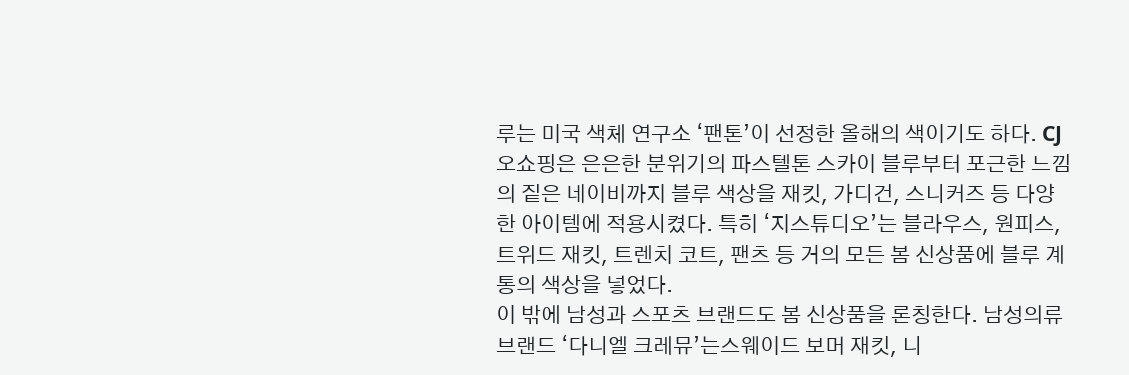루는 미국 색체 연구소 ‘팬톤’이 선정한 올해의 색이기도 하다. CJ 오쇼핑은 은은한 분위기의 파스텔톤 스카이 블루부터 포근한 느낌의 짙은 네이비까지 블루 색상을 재킷, 가디건, 스니커즈 등 다양한 아이템에 적용시켰다. 특히 ‘지스튜디오’는 블라우스, 원피스, 트위드 재킷, 트렌치 코트, 팬츠 등 거의 모든 봄 신상품에 블루 계통의 색상을 넣었다.
이 밖에 남성과 스포츠 브랜드도 봄 신상품을 론칭한다. 남성의류 브랜드 ‘다니엘 크레뮤’는스웨이드 보머 재킷, 니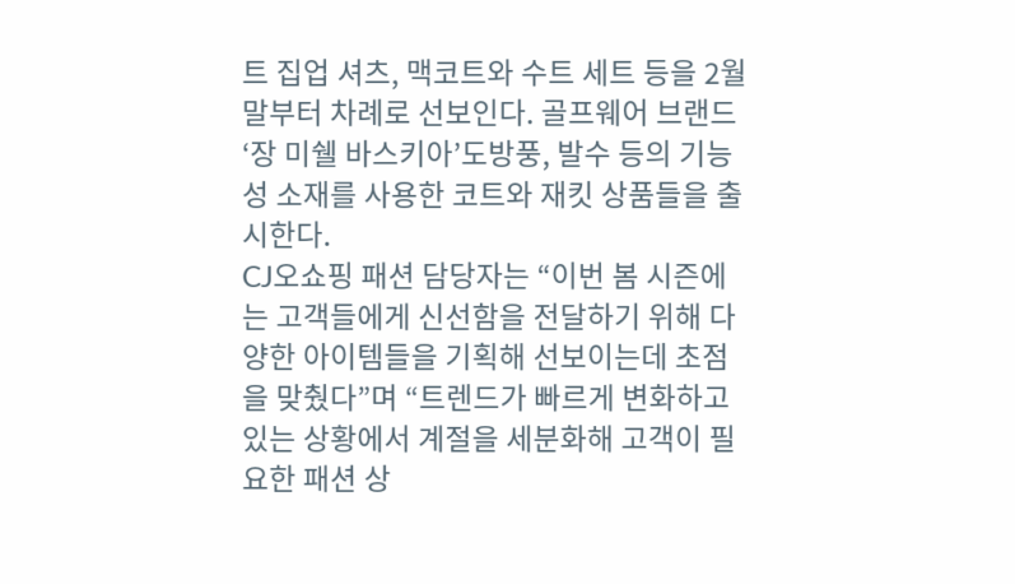트 집업 셔츠, 맥코트와 수트 세트 등을 2월 말부터 차례로 선보인다. 골프웨어 브랜드 ‘장 미쉘 바스키아’도방풍, 발수 등의 기능성 소재를 사용한 코트와 재킷 상품들을 출시한다.
CJ오쇼핑 패션 담당자는 “이번 봄 시즌에는 고객들에게 신선함을 전달하기 위해 다양한 아이템들을 기획해 선보이는데 초점을 맞췄다”며 “트렌드가 빠르게 변화하고 있는 상황에서 계절을 세분화해 고객이 필요한 패션 상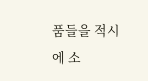품들을 적시에 소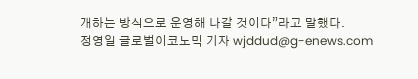개하는 방식으로 운영해 나갈 것이다”라고 말했다.
정영일 글로벌이코노믹 기자 wjddud@g-enews.com